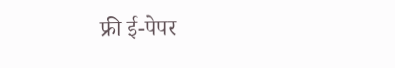फ्री ई-पेपर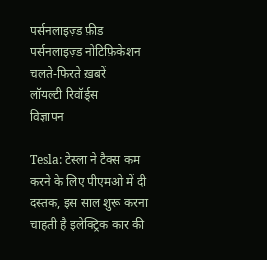पर्सनलाइज़्ड फ़ीड
पर्सनलाइज़्ड नोटिफ़िकेशन
चलते-फिरते ख़बरें
लॉयल्टी रिवॉर्ड्स
विज्ञापन

Tesla: टेस्ला ने टैक्स कम करने के लिए पीएमओ में दी दस्तक, इस साल शुरू करना चाहती है इलेक्ट्रिक कार की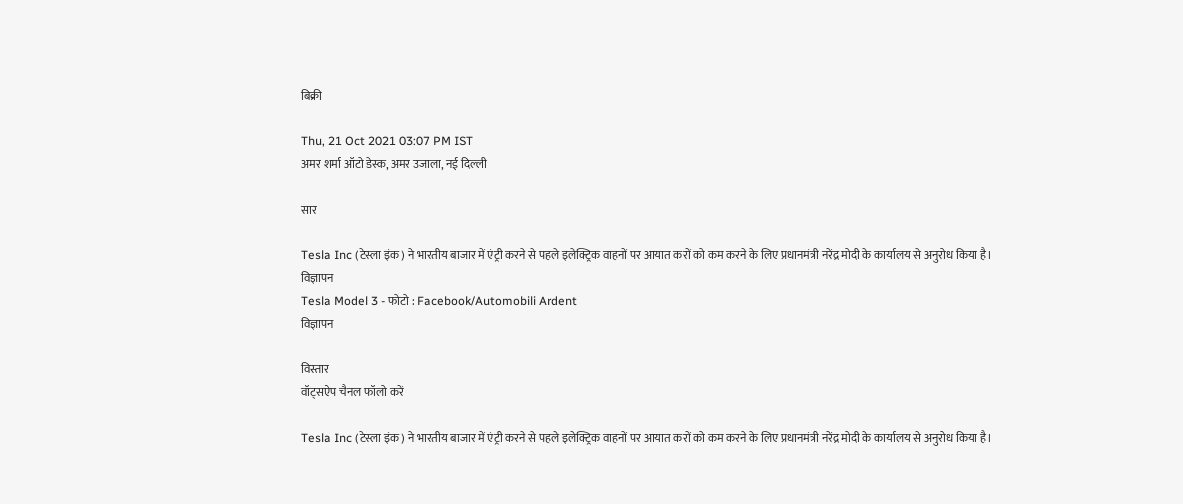बिक्री

Thu, 21 Oct 2021 03:07 PM IST
अमर शर्मा ऑटो डेस्क, अमर उजाला, नई दिल्ली

सार

Tesla Inc (टेस्ला इंक) ने भारतीय बाजार में एंट्री करने से पहले इलेक्ट्रिक वाहनों पर आयात करों को कम करने के लिए प्रधानमंत्री नरेंद्र मोदी के कार्यालय से अनुरोध किया है।
विज्ञापन
Tesla Model 3 - फोटो : Facebook/Automobili Ardent
विज्ञापन

विस्तार
वॉट्सऐप चैनल फॉलो करें

Tesla Inc (टेस्ला इंक) ने भारतीय बाजार में एंट्री करने से पहले इलेक्ट्रिक वाहनों पर आयात करों को कम करने के लिए प्रधानमंत्री नरेंद्र मोदी के कार्यालय से अनुरोध किया है।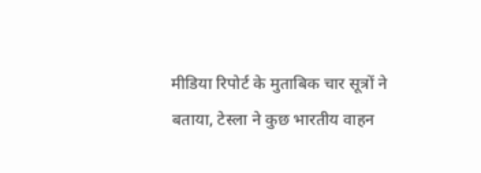मीडिया रिपोर्ट के मुताबिक चार सूत्रों ने बताया, टेस्ला ने कुछ भारतीय वाहन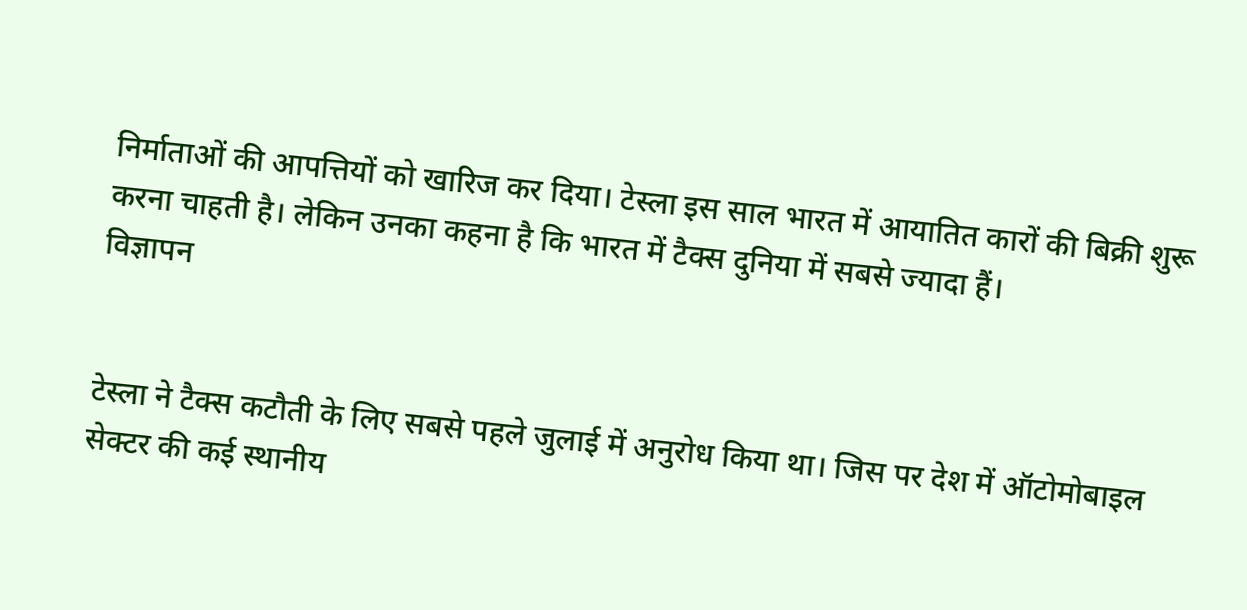निर्माताओं की आपत्तियों को खारिज कर दिया। टेस्ला इस साल भारत में आयातित कारों की बिक्री शुरू करना चाहती है। लेकिन उनका कहना है कि भारत में टैक्स दुनिया में सबसे ज्यादा हैं।
विज्ञापन


टेस्ला ने टैक्स कटौती के लिए सबसे पहले जुलाई में अनुरोध किया था। जिस पर देश में ऑटोमोबाइल सेक्टर की कई स्थानीय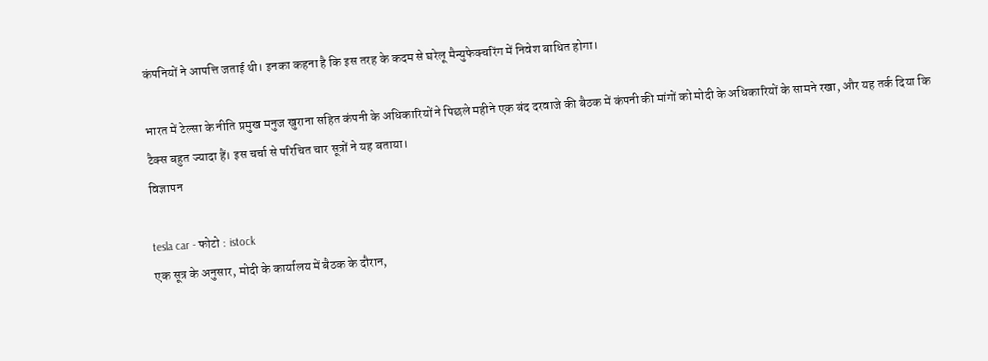कंपनियों ने आपत्ति जताई थी। इनका कहना है कि इस तरह के कदम से घरेलू मैन्युफेक्चरिंग में निवेश बाधित होगा।

भारत में टेल्सा के नीति प्रमुख मनुज खुराना सहित कंपनी के अधिकारियों ने पिछले महीने एक बंद दरवाजे की बैठक में कंपनी की मांगों को मोदी के अधिकारियों के सामने रखा, और यह तर्क दिया कि टैक्स बहुत ज्यादा हैं। इस चर्चा से परिचित चार सूत्रों ने यह बताया।
विज्ञापन

tesla car - फोटो : istock
एक सूत्र के अनुसार, मोदी के कार्यालय में बैठक के दौरान,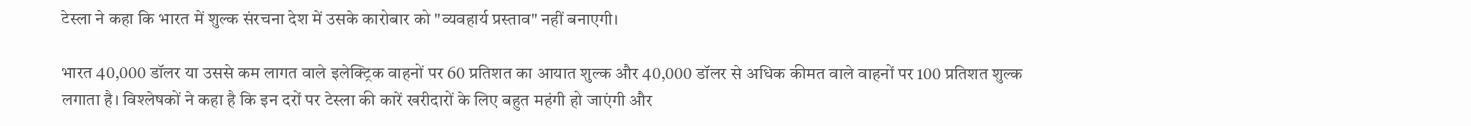टेस्ला ने कहा कि भारत में शुल्क संरचना देश में उसके कारोबार को "व्यवहार्य प्रस्ताव" नहीं बनाएगी।

भारत 40,000 डॉलर या उससे कम लागत वाले इलेक्ट्रिक वाहनों पर 60 प्रतिशत का आयात शुल्क और 40,000 डॉलर से अधिक कीमत वाले वाहनों पर 100 प्रतिशत शुल्क लगाता है। विश्लेषकों ने कहा है कि इन दरों पर टेस्ला की कारें खरीदारों के लिए बहुत महंगी हो जाएंगी और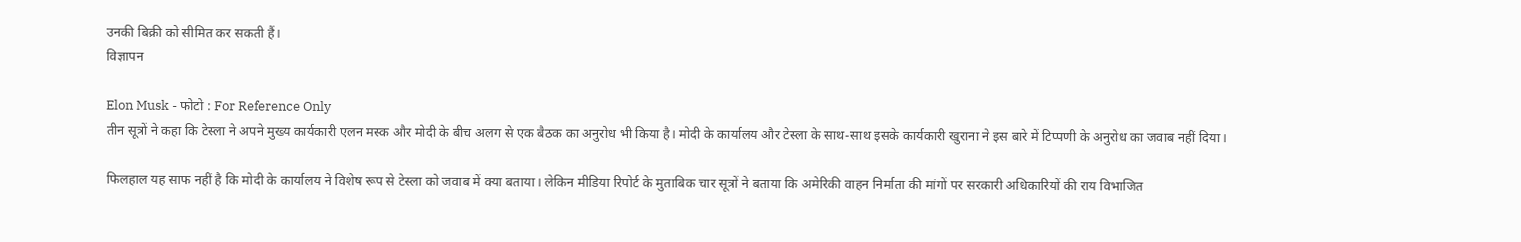उनकी बिक्री को सीमित कर सकती हैं।
विज्ञापन

Elon Musk - फोटो : For Reference Only
तीन सूत्रों ने कहा कि टेस्ला ने अपने मुख्य कार्यकारी एलन मस्क और मोदी के बीच अलग से एक बैठक का अनुरोध भी किया है। मोदी के कार्यालय और टेस्ला के साथ-साथ इसके कार्यकारी खुराना ने इस बारे में टिप्पणी के अनुरोध का जवाब नहीं दिया।

फिलहाल यह साफ नहीं है कि मोदी के कार्यालय ने विशेष रूप से टेस्ला को जवाब में क्या बताया। लेकिन मीडिया रिपोर्ट के मुताबिक चार सूत्रों ने बताया कि अमेरिकी वाहन निर्माता की मांगों पर सरकारी अधिकारियों की राय विभाजित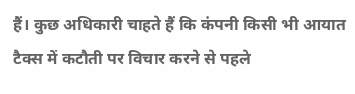हैं। कुछ अधिकारी चाहते हैं कि कंपनी किसी भी आयात टैक्स में कटौती पर विचार करने से पहले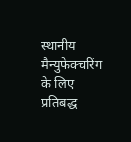स्थानीय मैन्युफेक्चरिंग के लिए प्रतिबद्ध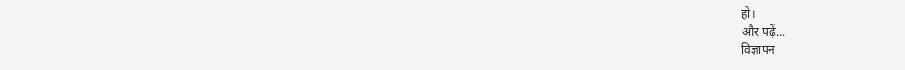हो।
और पढ़ें...
विज्ञापन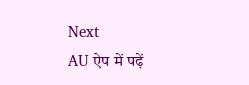Next
AU ऐप में पढ़ें